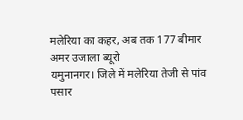मलेरिया का कहर, अब तक 177 बीमार
अमर उजाला ब्यूरो
यमुनानगर। जिले में मलेरिया तेजी से पांव पसार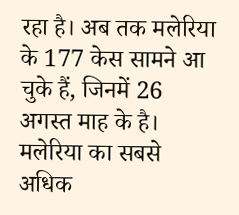रहा है। अब तक मलेरिया के 177 केस सामने आ चुके हैं, जिनमें 26 अगस्त माह के है। मलेरिया का सबसे अधिक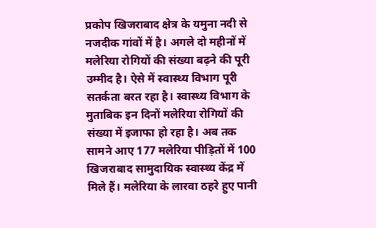प्रकोप खिजराबाद क्षेत्र के यमुना नदी से नजदीक गांवों में है। अगले दो महीनों में मलेरिया रोगियों की संख्या बढ़ने की पूरी उम्मीद है। ऐसे में स्वास्थ्य विभाग पूरी सतर्कता बरत रहा है। स्वास्थ्य विभाग के मुताबिक इन दिनों मलेरिया रोगियों की संख्या में इजाफा हो रहा है। अब तक सामने आए 177 मलेरिया पीड़ितों में 100 खिजराबाद सामुदायिक स्वास्थ्य केंद्र में मिले हैं। मलेरिया के लारवा ठहरे हुए पानी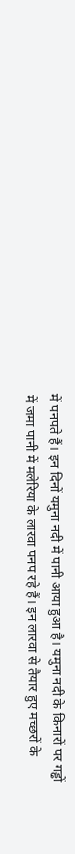में पनपते हैं। इन दिनों यमुना नदी में पानी आया हुआ है। यमुना नदी के किनारों पर गड्ढों में जमा पानी में मलेरिया के लारवा पनप रहे हैं। इन लारवा से तैयार हुए मच्छरों के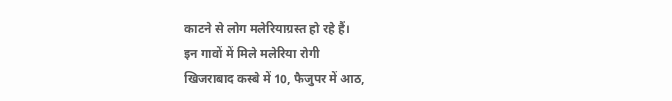काटने से लोग मलेरियाग्रस्त हो रहे हैं।
इन गावों में मिले मलेरिया रोगी
खिजराबाद कस्बे में 10, फैजुपर में आठ,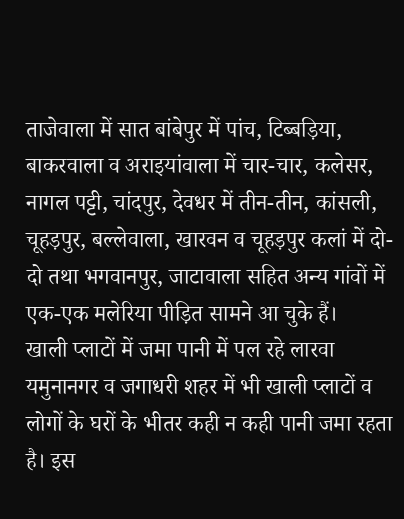ताजेवाला में सात बांबेपुर में पांच, टिब्बड़िया, बाकरवाला व अराइयांवाला में चार-चार, कलेसर, नागल पट्टी, चांदपुर, देवधर में तीन-तीन, कांसली, चूहड़पुर, बल्लेवाला, खारवन व चूहड़पुर कलां में दो-दो तथा भगवानपुर, जाटावाला सहित अन्य गांवों में एक-एक मलेरिया पीड़ित सामने आ चुके हैं।
खाली प्लाटों में जमा पानी में पल रहे लारवा
यमुनानगर व जगाधरी शहर में भी खाली प्लाटों व लोगों के घरों के भीतर कही न कही पानी जमा रहता है। इस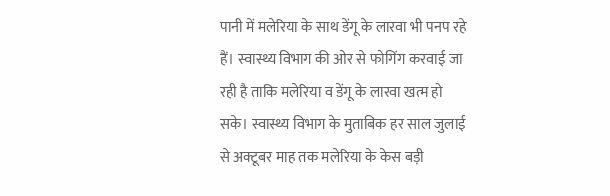पानी में मलेरिया के साथ डेंगू के लारवा भी पनप रहे हैं। स्वास्थ्य विभाग की ओर से फोगिंग करवाई जा रही है ताकि मलेरिया व डेंगू के लारवा खत्म हो सके। स्वास्थ्य विभाग के मुताबिक हर साल जुलाई से अक्टूबर माह तक मलेरिया के केस बड़ी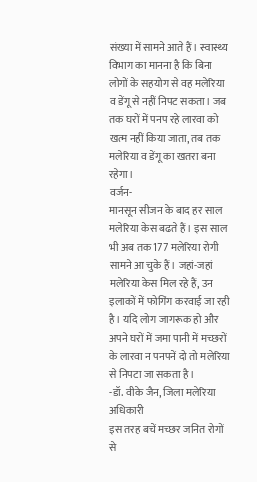संख्या में सामने आते हैं। स्वास्थ्य विभाग का मानना है कि बिना लोगों के सहयोग से वह मलेरिया व डेंगू से नहीं निपट सकता। जब तक घरों में पनप रहे लारवा को खत्म नहीं किया जाता, तब तक मलेरिया व डेंगू का खतरा बना रहेगा।
वर्जन-
मानसून सीजन के बाद हर साल मलेरिया केस बढते हैं। इस साल भी अब तक 177 मलेरिया रोगी सामने आ चुके हैं। जहां-जहां मलेरिया केस मिल रहे हैं, उन इलाकों में फोगिंग करवाई जा रही है। यदि लोग जागरूक हो और अपने घरों में जमा पानी में मच्छरों के लारवा न पनपनें दो तो मलेरिया से निपटा जा सकता है।
-डॉ. वीके जैन, जिला मलेरिया अधिकारी
इस तरह बचें मच्छर जनित रोगों से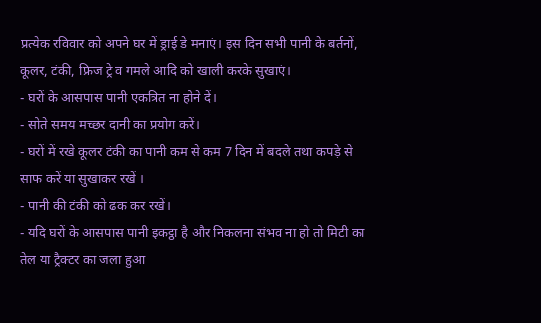प्रत्येक रविवार को अपने घर में ड्राई डे मनाएं। इस दिन सभी पानी के बर्तनों, कूलर, टंकी, फ्रिज ट्रे व गमले आदि को खाली करके सुखाएं।
- घरों के आसपास पानी एकत्रित ना होने दें।
- सोते समय मच्छर दानी का प्रयोग करें।
- घरों में रखे कूलर टंकी का पानी कम से कम 7 दिन में बदले तथा कपड़े से साफ करें या सुखाकर रखें ।
- पानी की टंकी को ढक कर रखें।
- यदि घरों के आसपास पानी इकट्ठा है और निकलना संभव ना हो तो मिटी का तेल या ट्रैक्टर का जला हुआ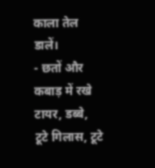काला तेल डालें।
- छतों और कबाड़ में रखे टायर, डब्बे, टूटे गिलास, टूटे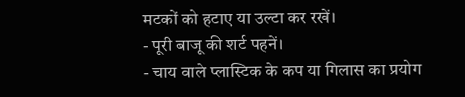मटकों को हटाए या उल्टा कर रखें।
- पूरी बाजू की शर्ट पहनें।
- चाय वाले प्लास्टिक के कप या गिलास का प्रयोग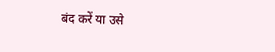बंद करें या उसे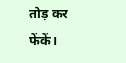तोड़ कर फेंकें।